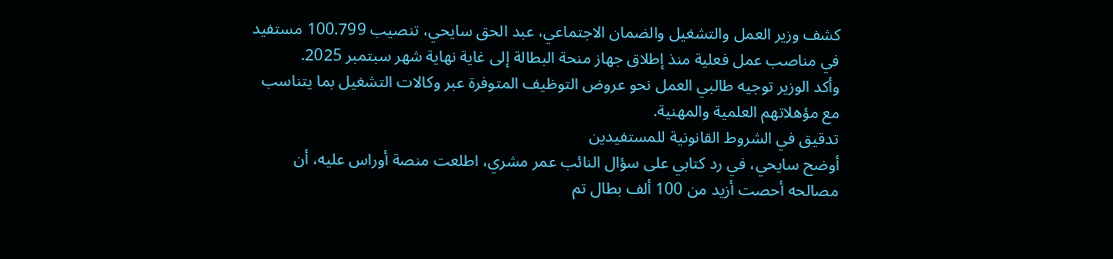كشف وزير العمل والتشغيل والضمان الاجتماعي، عبد الحق سايحي، تنصيب 100.799 مستفيد في مناصب عمل فعلية منذ إطلاق جهاز منحة البطالة إلى غاية نهاية شهر سبتمبر 2025.
وأكد الوزير توجيه طالبي العمل نحو عروض التوظيف المتوفرة عبر وكالات التشغيل بما يتناسب مع مؤهلاتهم العلمية والمهنية.
تدقيق في الشروط القانونية للمستفيدين
أوضح سايحي، في رد كتابي على سؤال النائب عمر مشري، اطلعت منصة أوراس عليه، أن مصالحه أحصت أزيد من 100 ألف بطال تم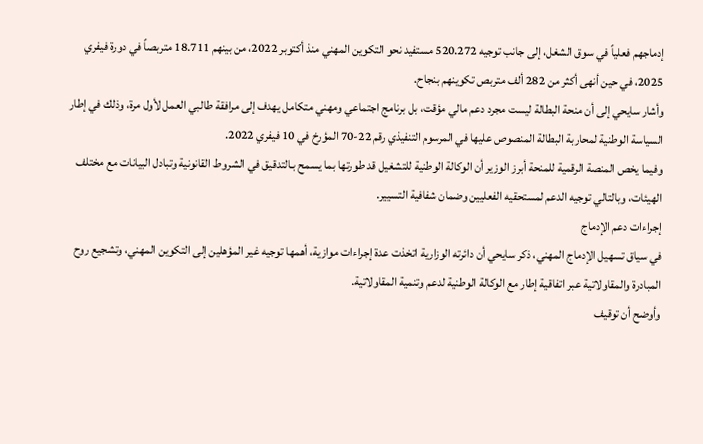إدماجهم فعلياً في سوق الشغل، إلى جانب توجيه 520.272 مستفيد نحو التكوين المهني منذ أكتوبر 2022، من بينهم 18.711 متربصاً في دورة فيفري 2025، في حين أنهى أكثر من 282 ألف متربص تكوينهم بنجاح.
وأشار سايحي إلى أن منحة البطالة ليست مجرد دعم مالي مؤقت، بل برنامج اجتماعي ومهني متكامل يهدف إلى مرافقة طالبي العمل لأول مرة، وذلك في إطار السياسة الوطنية لمحاربة البطالة المنصوص عليها في المرسوم التنفيذي رقم 22-70 المؤرخ في 10 فيفري 2022.
وفيما يخص المنصة الرقمية للمنحة أبرز الوزير أن الوكالة الوطنية للتشغيل قد طورتها بما يسمح بـالتدقيق في الشروط القانونية وتبادل البيانات مع مختلف الهيئات، وبالتالي توجيه الدعم لمستحقيه الفعليين وضمان شفافية التسيير.
إجراءات دعم الإدماج
في سياق تسهيل الإدماج المهني، ذكر سايحي أن دائرته الوزارية اتخذت عدة إجراءات موازية، أهمها توجيه غير المؤهلين إلى التكوين المهني، وتشجيع روح المبادرة والمقاولاتية عبر اتفاقية إطار مع الوكالة الوطنية لدعم وتنمية المقاولاتية.
وأوضح أن توقيف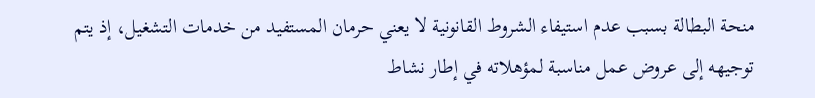منحة البطالة بسبب عدم استيفاء الشروط القانونية لا يعني حرمان المستفيد من خدمات التشغيل، إذ يتم توجيهه إلى عروض عمل مناسبة لمؤهلاته في إطار نشاط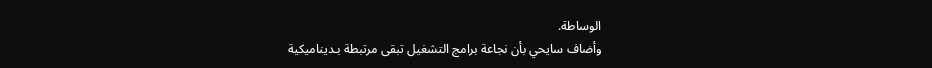الوساطة.
وأضاف سايحي بأن نجاعة برامج التشغيل تبقى مرتبطة بـديناميكية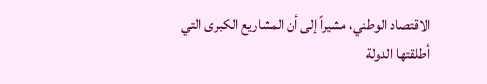الاقتصاد الوطني، مشيراً إلى أن المشاريع الكبرى التي أطلقتها الدولة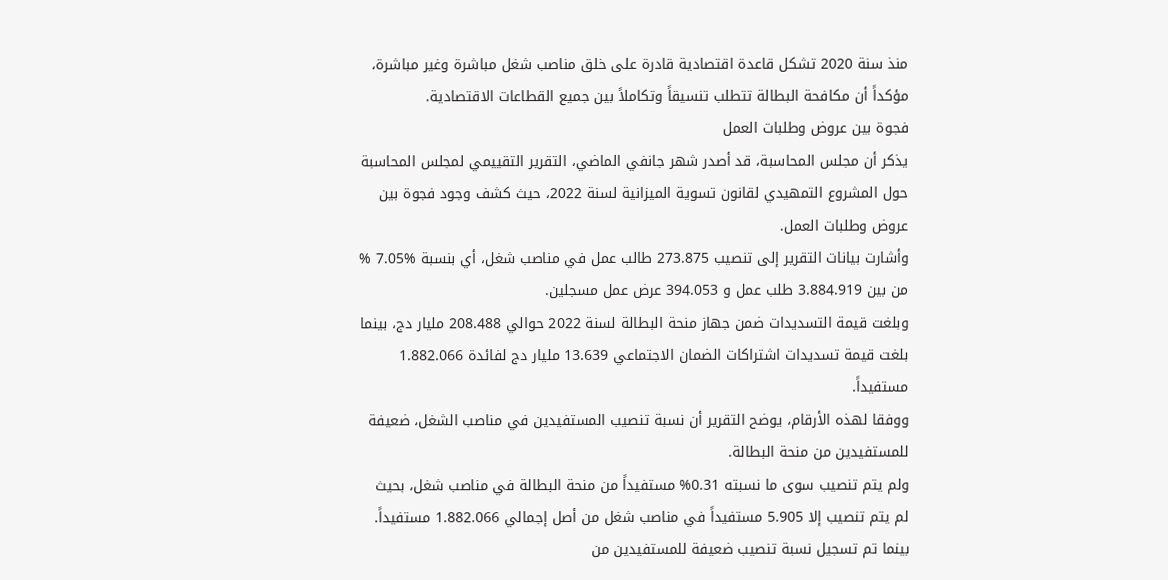منذ سنة 2020 تشكل قاعدة اقتصادية قادرة على خلق مناصب شغل مباشرة وغير مباشرة، مؤكداً أن مكافحة البطالة تتطلب تنسيقاً وتكاملاً بين جميع القطاعات الاقتصادية.
فجوة بين عروض وطلبات العمل
يذكر أن مجلس المحاسبة، قد أصدر شهر جانفي الماضي، التقرير التقييمي لمجلس المحاسبة حول المشروع التمهيدي لقانون تسوية الميزانية لسنة 2022، حيث كشف وجود فجوة بين عروض وطلبات العمل.
وأشارت بيانات التقرير إلى تنصيب 273.875 طالب عمل في مناصب شغل، أي بنسبة %7.05 % من بين 3.884.919 طلب عمل و 394.053 عرض عمل مسجلين.
وبلغت قيمة التسديدات ضمن جهاز منحة البطالة لسنة 2022 حوالي 208.488 مليار دج، بينما بلغت قيمة تسديدات اشتراكات الضمان الاجتماعي 13.639 مليار دج لفائدة 1.882.066 مستفيداً.
ووفقا لهذه الأرقام، يوضح التقرير أن نسبة تنصيب المستفيدين في مناصب الشغل، ضعيفة للمستفيدين من منحة البطالة.
ولم يتم تنصيب سوى ما نسبته 0.31% مستفيداً من منحة البطالة في مناصب شغل، بحيث لم يتم تنصيب إلا 5.905 مستفيداً في مناصب شغل من أصل إجمالي 1.882.066 مستفيداً.
بينما تم تسجيل نسبة تنصيب ضعيفة للمستفيدين من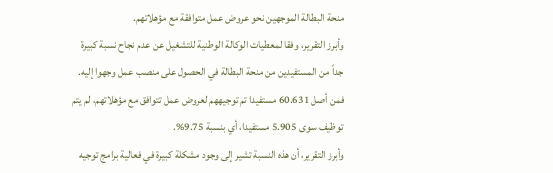منحة البطالة الموجهين نحو عروض عمل متوافقة مع مؤهلاتهم.
وأبرز التقرير، وفقا لمعطيات الوكالة الوطنية للتشغيل عن عدم نجاح نسبة كبيرة جداً من المستفيدين من منحة البطالة في الحصول على منصب عمل وجهوا إليه.
فمن أصل 60.631 مستفيدا تم توجيههم لعروض عمل تتوافق مع مؤهلاتهم، لم يتم توظيف سوى 5.905 مستفيدا، أي بنسبة 9.75%.
وأبرز التقرير، أن هذه النسبة تشير إلى وجود مشكلة كبيرة في فعالية برامج توجيه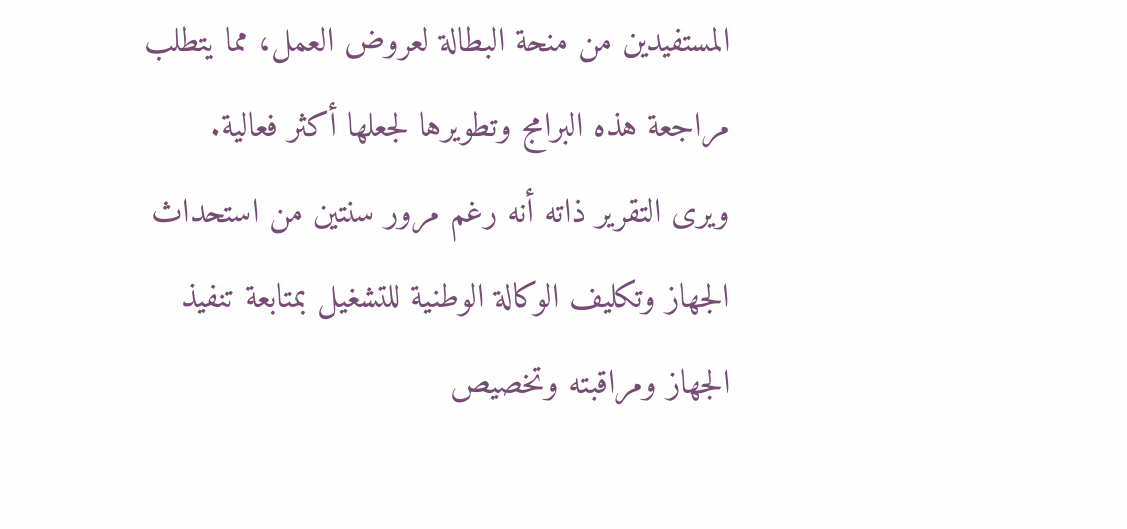المستفيدين من منحة البطالة لعروض العمل، مما يتطلب مراجعة هذه البرامج وتطويرها لجعلها أكثر فعالية.
ويرى التقرير ذاته أنه رغم مرور سنتين من استحداث الجهاز وتكليف الوكالة الوطنية للتشغيل بمتابعة تنفيذ الجهاز ومراقبته وتخصيص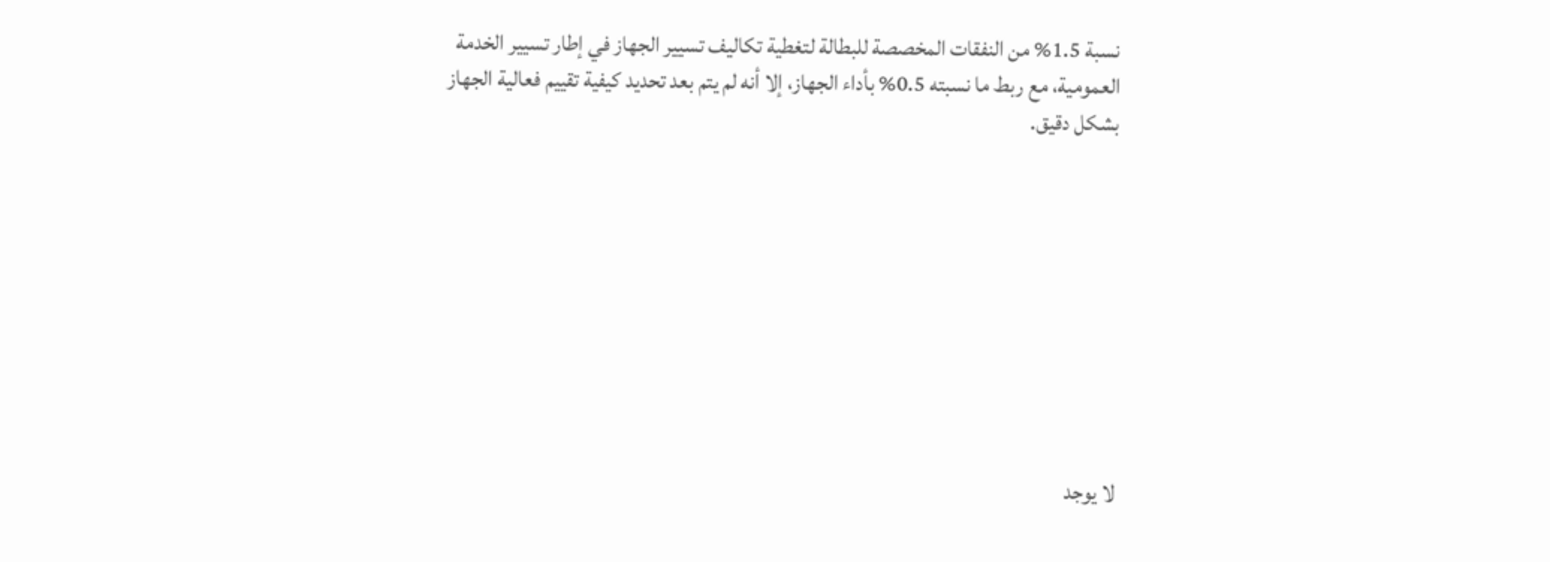نسبة 1.5% من النفقات المخصصة للبطالة لتغطية تكاليف تسيير الجهاز في إطار تسيير الخدمة العمومية، مع ربط ما نسبته 0.5% بأداء الجهاز، إلا أنه لم يتم بعد تحديد كيفية تقييم فعالية الجهاز بشكل دقيق.









لا يوجد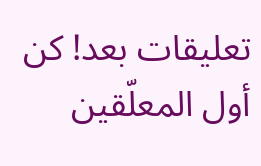تعليقات بعد! كن أول المعلّقين